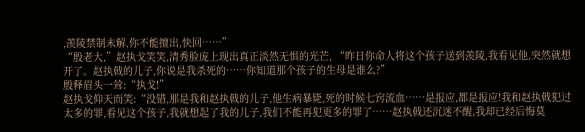,羡陵禁制未解,你不能擅出,快回……”
“殷老大,”赵执戈笑笑,清秀脸庞上现出真正淡然无惧的光芒, “昨日你命人将这个孩子送到羡陵,我看见他,突然就想开了。赵执戟的儿子,你说是我杀死的……你知道那个孩子的生母是谁么?”
殷释眉头一耸:“执戈!”
赵执戈仰天而笑:“没错,那是我和赵执戟的儿子,他生病暴毙,死的时候七窍流血……是报应,都是报应!我和赵执戟犯过太多的罪,看见这个孩子,我就想起了我的儿子,我们不能再犯更多的罪了……赵执戟还沉迷不醒,我却已经后悔莫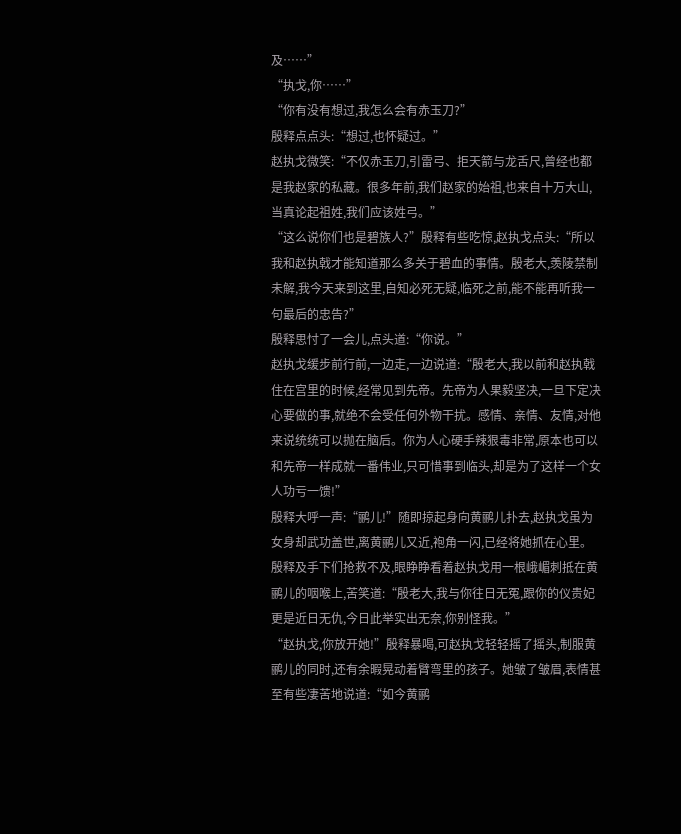及……”
“执戈,你……”
“你有没有想过,我怎么会有赤玉刀?”
殷释点点头:“想过,也怀疑过。”
赵执戈微笑:“不仅赤玉刀,引雷弓、拒天箭与龙舌尺,曾经也都是我赵家的私藏。很多年前,我们赵家的始祖,也来自十万大山,当真论起祖姓,我们应该姓弓。”
“这么说你们也是碧族人?”殷释有些吃惊,赵执戈点头:“所以我和赵执戟才能知道那么多关于碧血的事情。殷老大,羡陵禁制未解,我今天来到这里,自知必死无疑,临死之前,能不能再听我一句最后的忠告?”
殷释思忖了一会儿,点头道:“你说。”
赵执戈缓步前行前,一边走,一边说道:“殷老大,我以前和赵执戟住在宫里的时候,经常见到先帝。先帝为人果毅坚决,一旦下定决心要做的事,就绝不会受任何外物干扰。感情、亲情、友情,对他来说统统可以抛在脑后。你为人心硬手辣狠毒非常,原本也可以和先帝一样成就一番伟业,只可惜事到临头,却是为了这样一个女人功亏一馈!”
殷释大呼一声:“鹂儿!”随即掠起身向黄鹂儿扑去,赵执戈虽为女身却武功盖世,离黄鹂儿又近,袍角一闪,已经将她抓在心里。殷释及手下们抢救不及,眼睁睁看着赵执戈用一根峨嵋刺抵在黄鹂儿的咽喉上,苦笑道:“殷老大,我与你往日无冤,跟你的仪贵妃更是近日无仇,今日此举实出无奈,你别怪我。”
“赵执戈,你放开她!”殷释暴喝,可赵执戈轻轻摇了摇头,制服黄鹂儿的同时,还有余暇晃动着臂弯里的孩子。她皱了皱眉,表情甚至有些凄苦地说道:“如今黄鹂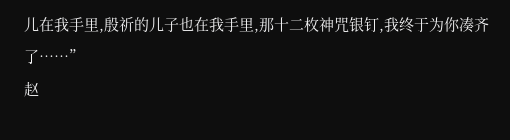儿在我手里,殷祈的儿子也在我手里,那十二枚神咒银钉,我终于为你凑齐了……”
赵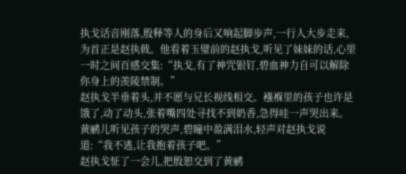执戈话音刚落,殷释等人的身后又响起脚步声,一行人大步走来,为首正是赵执戟。他看着玉璧前的赵执戈,听见了妹妹的话,心里一时之间百感交集:“执戈,有了神咒银钉,碧血神力自可以解除你身上的羡陵禁制。”
赵执戈半垂着头,并不愿与兄长视线相交。襁褓里的孩子也许是饿了,动了动头,张着嘴四处寻找不到奶香,急得哇一声哭出来。黄鹂儿听见孩子的哭声,碧瞳中盈满泪水,轻声对赵执戈说道:“我不逃,让我抱着孩子吧。”
赵执戈怔了一会儿,把殷恕交到了黄鹂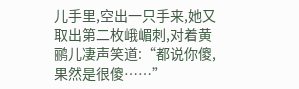儿手里,空出一只手来,她又取出第二枚峨嵋刺,对着黄鹂儿凄声笑道:“都说你傻,果然是很傻……”